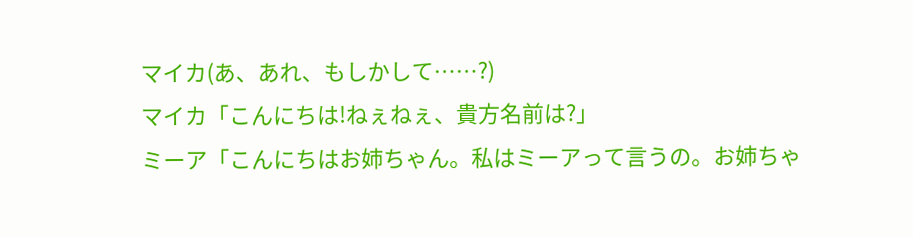マイカ(あ、あれ、もしかして……?)
マイカ「こんにちは!ねぇねぇ、貴方名前は?」
ミーア「こんにちはお姉ちゃん。私はミーアって言うの。お姉ちゃ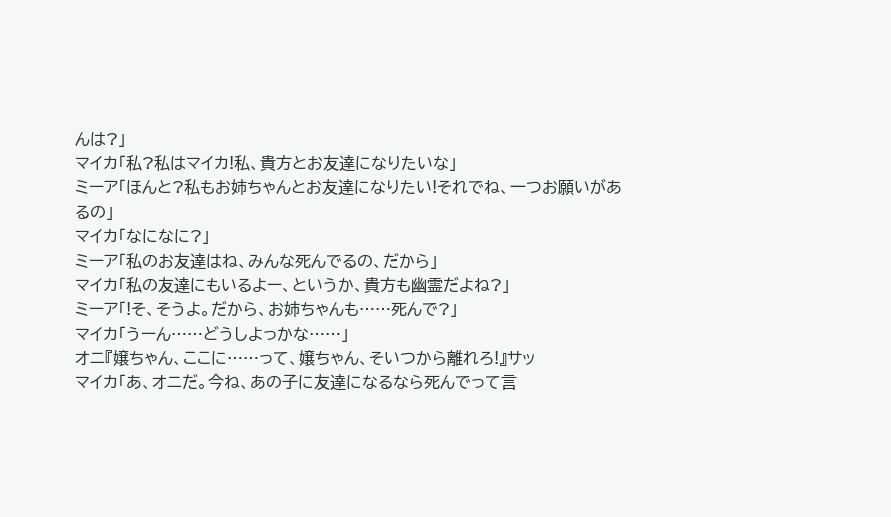んは?」
マイカ「私?私はマイカ!私、貴方とお友達になりたいな」
ミーア「ほんと?私もお姉ちゃんとお友達になりたい!それでね、一つお願いがあるの」
マイカ「なになに?」
ミーア「私のお友達はね、みんな死んでるの、だから」
マイカ「私の友達にもいるよー、というか、貴方も幽霊だよね?」
ミーア「!そ、そうよ。だから、お姉ちゃんも……死んで?」
マイカ「うーん……どうしよっかな……」
オニ『嬢ちゃん、ここに……って、嬢ちゃん、そいつから離れろ!』サッ
マイカ「あ、オニだ。今ね、あの子に友達になるなら死んでって言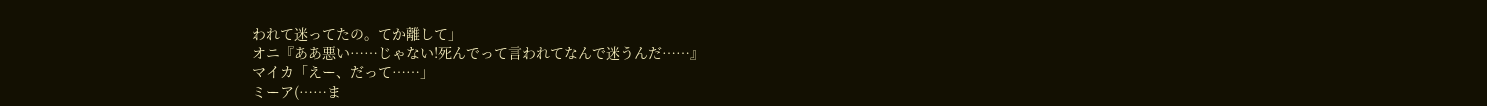われて迷ってたの。てか離して」
オニ『ああ悪い……じゃない!死んでって言われてなんで迷うんだ……』
マイカ「えー、だって……」
ミーア(……ま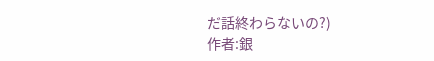だ話終わらないの?)
作者:銀